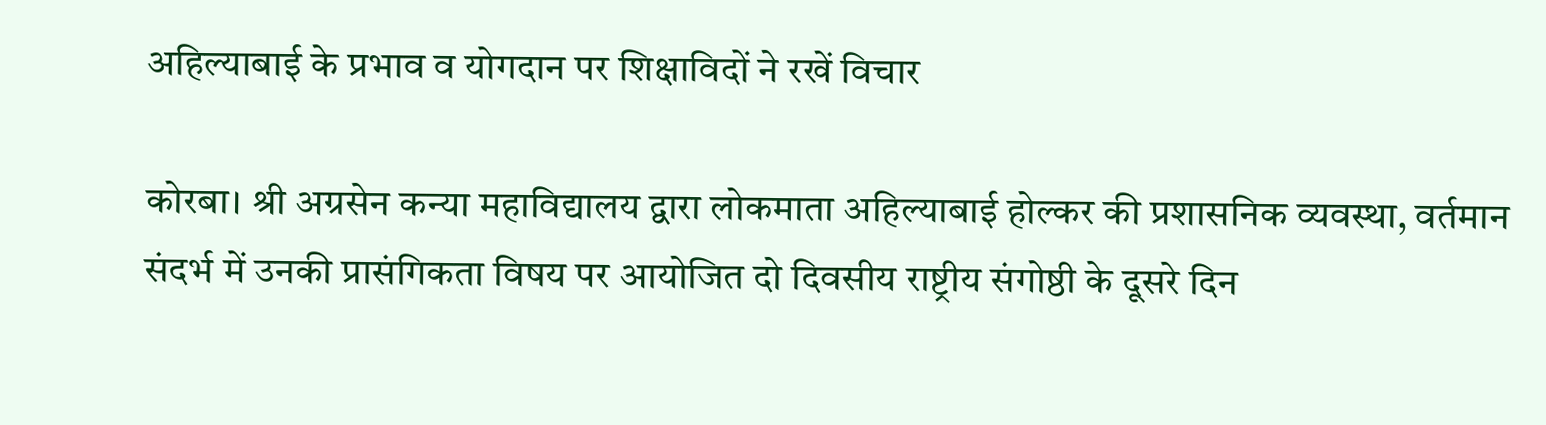अहिल्याबाई के प्रभाव व योगदान पर शिक्षाविदों ने रखें विचार

कोरबा। श्री अग्रसेन कन्या महाविद्यालय द्वारा लोकमाता अहिल्याबाई होल्कर की प्रशासनिक व्यवस्था, वर्तमान संदर्भ में उनकी प्रासंगिकता विषय पर आयोजित दो दिवसीय राष्ट्रीय संगोष्ठी के दूसरे दिन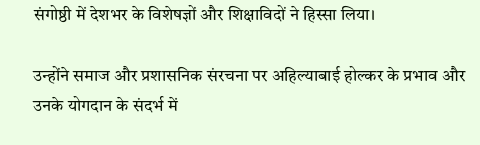संगोष्ठी में देशभर के विशेषज्ञों और शिक्षाविदों ने हिस्सा लिया।

उन्होंने समाज और प्रशासनिक संरचना पर अहिल्याबाई होल्कर के प्रभाव और उनके योगदान के संदर्भ में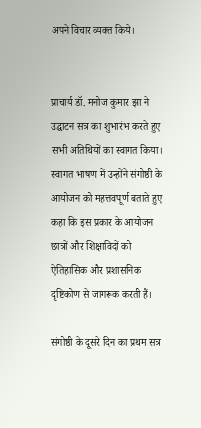अपने विचार व्यक्त किये।


प्राचार्य डॉ. मनोज कुमार झा ने उद्घाटन सत्र का शुभारंभ करते हुए सभी अतिथियों का स्वागत किया। स्वागत भाषण में उन्होंने संगोष्ठी के आयोजन को महत्तवपूर्ण बताते हुए कहा कि इस प्रकार के आयोजन छात्रों और शिक्षाविदों को ऐतिहासिक और प्रशासनिक दृष्टिकोण से जागरूक करती हैं।

संगोष्ठी के दूसरे दिन का प्रथम सत्र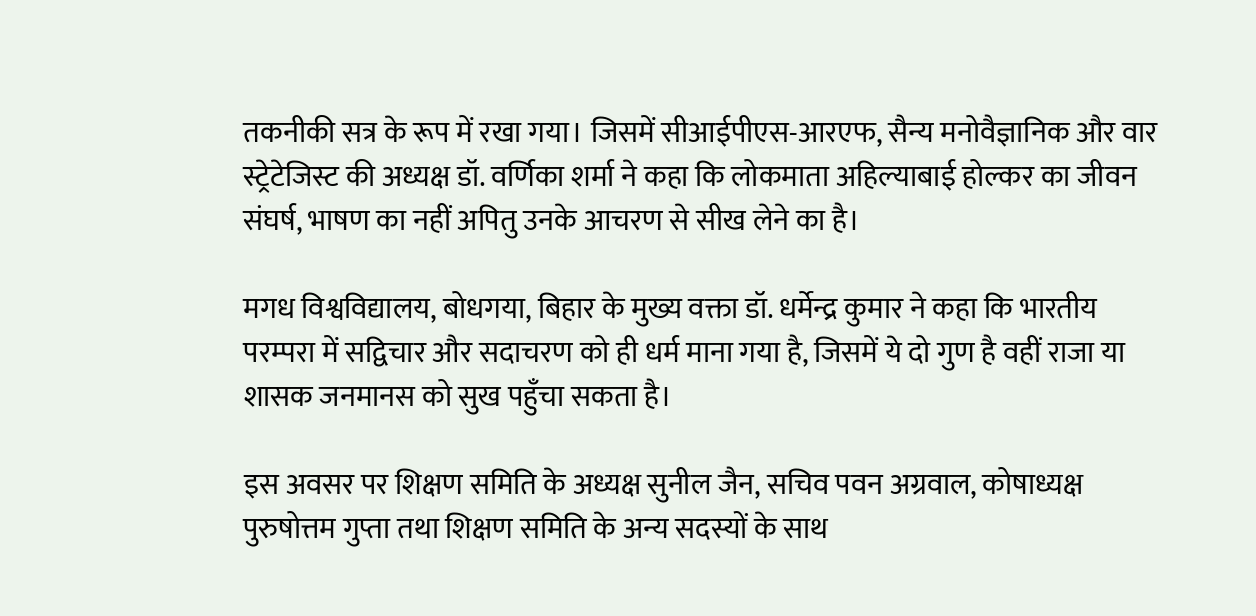तकनीकी सत्र के रूप में रखा गया। जिसमें सीआईपीएस-आरएफ, सैन्य मनोवैज्ञानिक और वार स्ट्रेटेजिस्ट की अध्यक्ष डॉ. वर्णिका शर्मा ने कहा कि लोकमाता अहिल्याबाई होल्कर का जीवन संघर्ष, भाषण का नहीं अपितु उनके आचरण से सीख लेने का है।

मगध विश्वविद्यालय, बोधगया, बिहार के मुख्य वक्ता डॉ. धर्मेन्द्र कुमार ने कहा कि भारतीय परम्परा में सद्विचार और सदाचरण को ही धर्म माना गया है, जिसमें ये दो गुण है वहीं राजा या शासक जनमानस को सुख पहुँचा सकता है।

इस अवसर पर शिक्षण समिति के अध्यक्ष सुनील जैन, सचिव पवन अग्रवाल, कोषाध्यक्ष पुरुषोत्तम गुप्ता तथा शिक्षण समिति के अन्य सदस्यों के साथ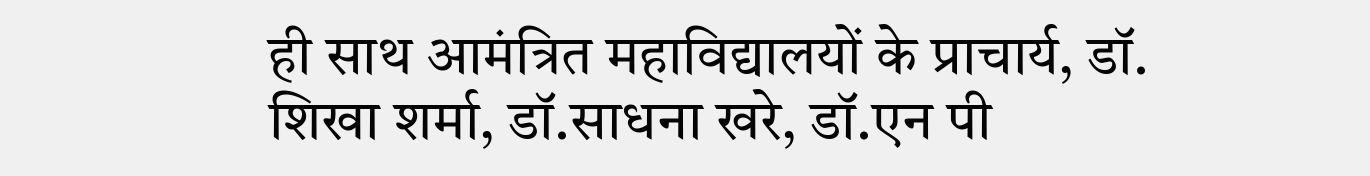ही साथ आमंत्रित महाविद्यालयों के प्राचार्य, डॉ. शिखा शर्मा, डॉ.साधना खरे, डॉ.एन पी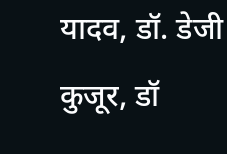यादव, डॉ. डेजी कुजूर, डॉ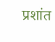प्रशांत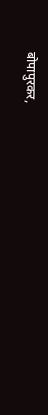बोपापुरकर,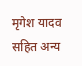मृगेश यादव सहित अन्य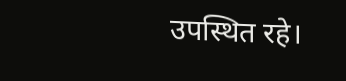उपस्थित रहे।